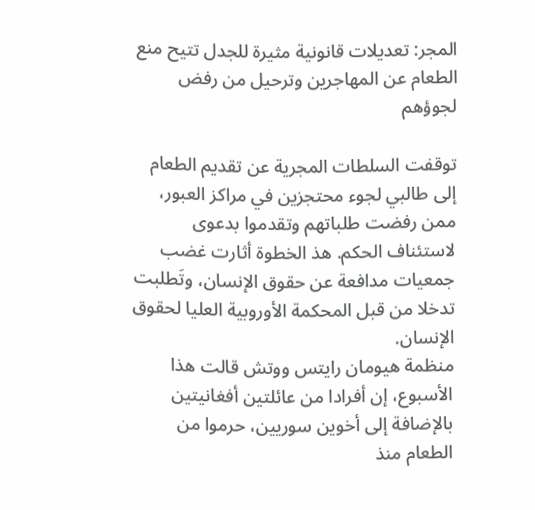المجر: تعديلات قانونية مثيرة للجدل تتيح منع الطعام عن المهاجرين وترحيل من رفض لجوؤهم

توقفت السلطات المجرية عن تقديم الطعام إلى طالبي لجوء محتجزين في مراكز العبور، ممن رفضت طلباتهم وتقدموا بدعوى لاستئناف الحكم. هذ الخطوة أثارت غضب جمعيات مدافعة عن حقوق الإنسان، وتَطلبت تدخلا من قبل المحكمة الأوروبية العليا لحقوق الإنسان.
منظمة هيومان رايتس ووتش قالت هذا الأسبوع، إن أفرادا من عائلتين أفغانيتين بالإضافة إلى أخوين سوريين، حرموا من الطعام منذ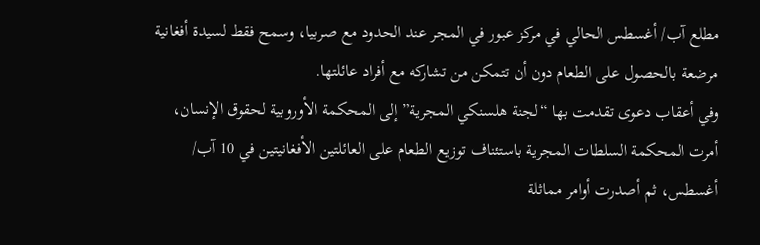مطلع آب/ أغسطس الحالي في مركز عبور في المجر عند الحدود مع صربيا، وسمح فقط لسيدة أفغانية مرضعة بالحصول على الطعام دون أن تتمكن من تشاركه مع أفراد عائلتها.
وفي أعقاب دعوى تقدمت بها “لجنة هلسنكي المجرية” إلى المحكمة الأوروبية لحقوق الإنسان، أمرت المحكمة السلطات المجرية باستئناف توزيع الطعام على العائلتين الأفغانيتين في 10 آب/ أغسطس، ثم أصدرت أوامر مماثلة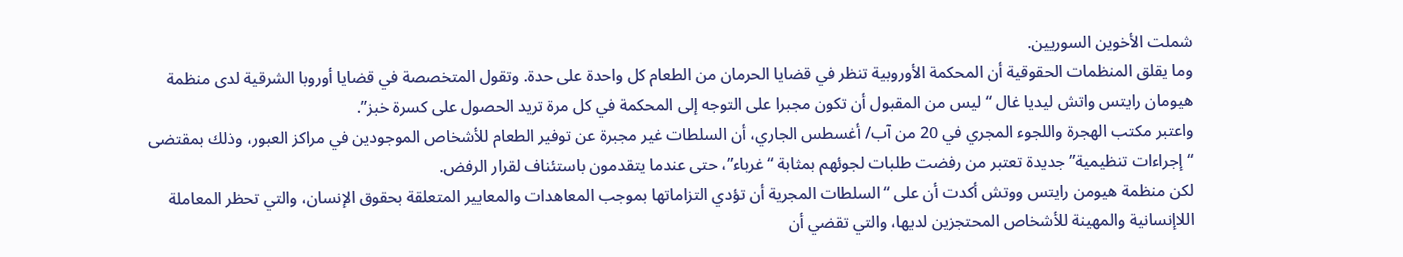شملت الأخوين السوريين.
وما يقلق المنظمات الحقوقية أن المحكمة الأوروبية تنظر في قضايا الحرمان من الطعام كل واحدة على حدة. وتقول المتخصصة في قضايا أوروبا الشرقية لدى منظمة هيومان رايتس واتش ليديا غال “ليس من المقبول أن تكون مجبرا على التوجه إلى المحكمة في كل مرة تريد الحصول على كسرة خبز”.
واعتبر مكتب الهجرة واللجوء المجري في 20 من آب/ أغسطس الجاري، أن السلطات غير مجبرة عن توفير الطعام للأشخاص الموجودين في مراكز العبور، وذلك بمقتضى “إجراءات تنظيمية” جديدة تعتبر من رفضت طلبات لجوئهم بمثابة “غرباء”، حتى عندما يتقدمون باستئناف لقرار الرفض.
لكن منظمة هيومن رايتس ووتش أكدت أن على “السلطات المجرية أن تؤدي التزاماتها بموجب المعاهدات والمعايير المتعلقة بحقوق الإنسان، والتي تحظر المعاملة اللاإنسانية والمهينة للأشخاص المحتجزين لديها، والتي تقضي أن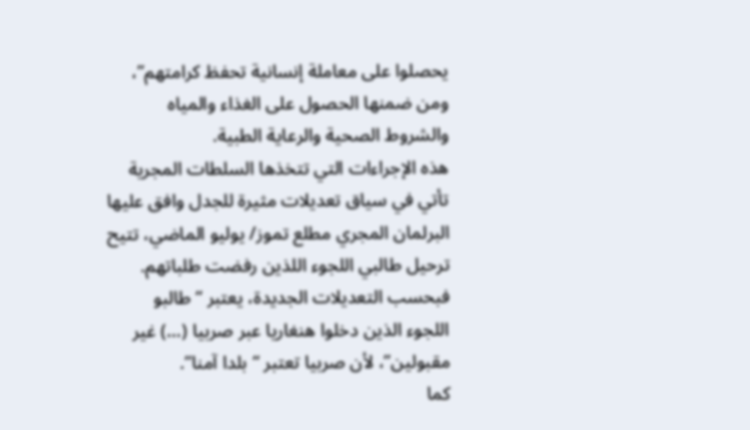يحصلوا على معاملة إنسانية تحفظ كرامتهم”، ومن ضمنها الحصول على الغذاء والمياه والشروط الصحية والرعاية الطبية.
هذه الإجراءات التي تتخذها السلطات المجرية تأتي في سياق تعديلات مثيرة للجدل وافق عليها البرلمان المجري مطلع تموز/ يوليو الماضي، تتيح ترحيل طالبي اللجوء اللذين رفضت طلباتهم. فبحسب التعديلات الجديدة، يعتبر “طالبو اللجوء الذين دخلوا هنغاريا عبر صربيا (…) غير مقبولين”، لأن صربيا تعتبر “بلدا آمنا”.
كما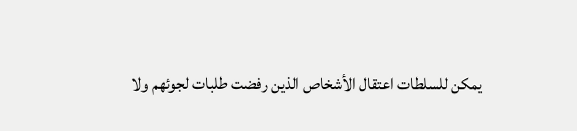يمكن للسلطات اعتقال الأشخاص الذين رفضت طلبات لجوئهم ولا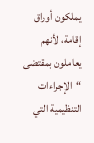يملكون أوراق إقامة، لأنهم يعاملون بمقتضى “الإجراءات التنظيمية التي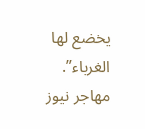يخضع لها الغرباء”.
مهاجر نيوز